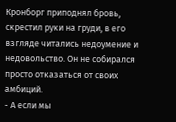Кронборг приподнял бровь, скрестил руки на груди, в его взгляде читались недоумение и недовольство. Он не собирался просто отказаться от своих амбиций.
- А если мы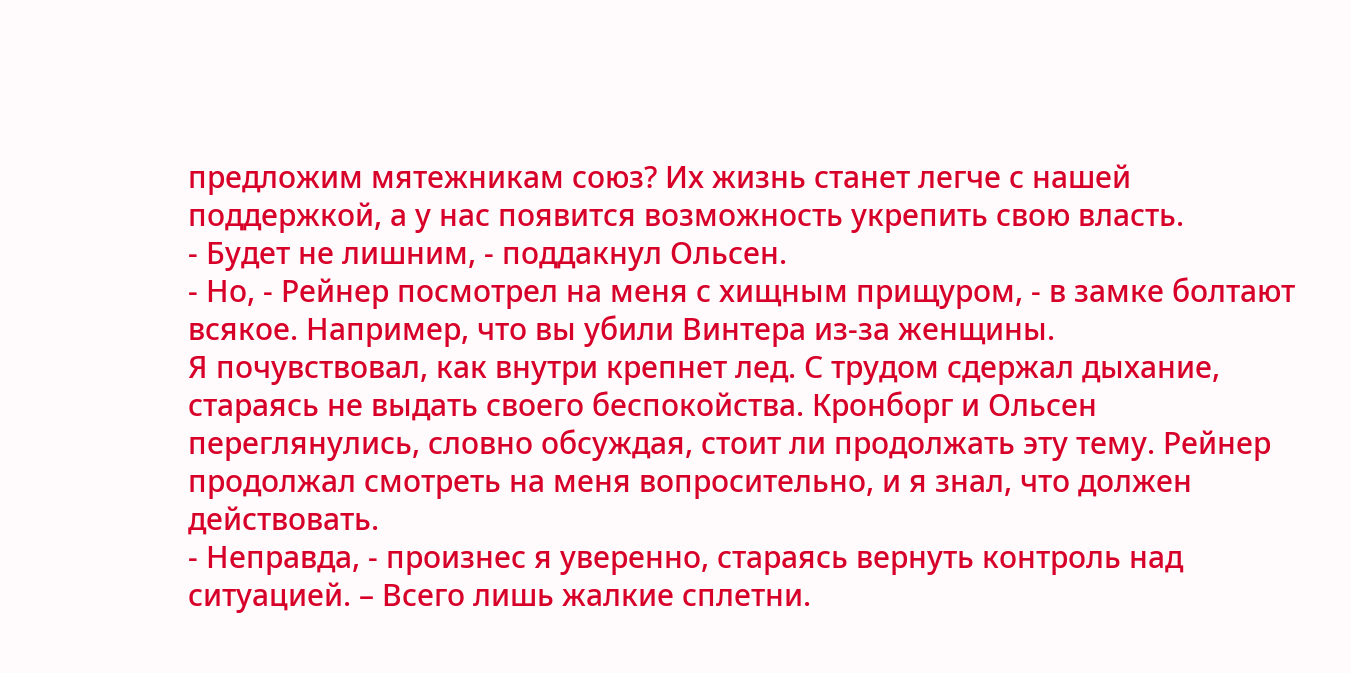предложим мятежникам союз? Их жизнь станет легче с нашей поддержкой, а у нас появится возможность укрепить свою власть.
- Будет не лишним, - поддакнул Ольсен.
- Но, - Рейнер посмотрел на меня с хищным прищуром, - в замке болтают всякое. Например, что вы убили Винтера из-за женщины.
Я почувствовал, как внутри крепнет лед. С трудом сдержал дыхание, стараясь не выдать своего беспокойства. Кронборг и Ольсен переглянулись, словно обсуждая, стоит ли продолжать эту тему. Рейнер продолжал смотреть на меня вопросительно, и я знал, что должен действовать.
- Неправда, - произнес я уверенно, стараясь вернуть контроль над ситуацией. – Всего лишь жалкие сплетни.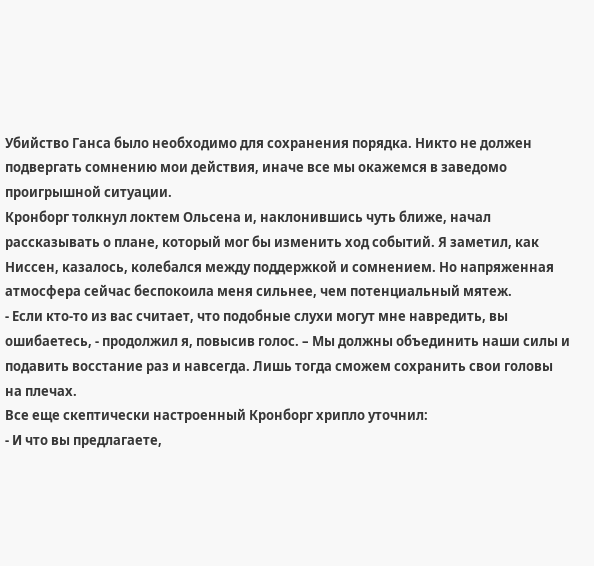Убийство Ганса было необходимо для сохранения порядка. Никто не должен подвергать сомнению мои действия, иначе все мы окажемся в заведомо проигрышной ситуации.
Кронборг толкнул локтем Ольсена и, наклонившись чуть ближе, начал рассказывать о плане, который мог бы изменить ход событий. Я заметил, как Ниссен, казалось, колебался между поддержкой и сомнением. Но напряженная атмосфера сейчас беспокоила меня сильнее, чем потенциальный мятеж.
- Если кто-то из вас считает, что подобные слухи могут мне навредить, вы ошибаетесь, - продолжил я, повысив голос. – Мы должны объединить наши силы и подавить восстание раз и навсегда. Лишь тогда сможем сохранить свои головы на плечах.
Все еще скептически настроенный Кронборг хрипло уточнил:
- И что вы предлагаете,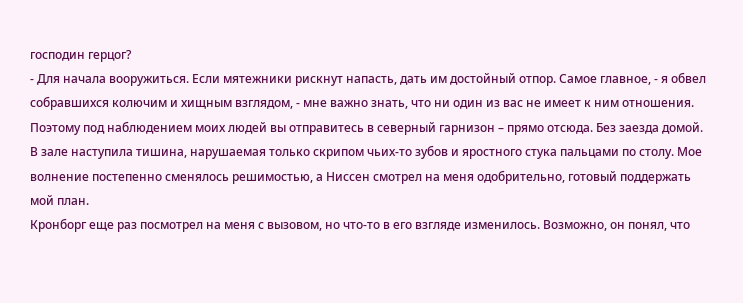господин герцог?
- Для начала вооружиться. Если мятежники рискнут напасть, дать им достойный отпор. Самое главное, - я обвел собравшихся колючим и хищным взглядом, - мне важно знать, что ни один из вас не имеет к ним отношения. Поэтому под наблюдением моих людей вы отправитесь в северный гарнизон – прямо отсюда. Без заезда домой.
В зале наступила тишина, нарушаемая только скрипом чьих-то зубов и яростного стука пальцами по столу. Мое волнение постепенно сменялось решимостью, а Ниссен смотрел на меня одобрительно, готовый поддержать мой план.
Кронборг еще раз посмотрел на меня с вызовом, но что-то в его взгляде изменилось. Возможно, он понял, что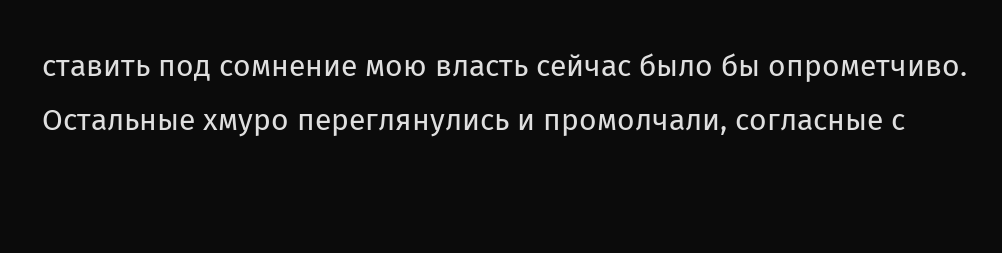ставить под сомнение мою власть сейчас было бы опрометчиво.
Остальные хмуро переглянулись и промолчали, согласные с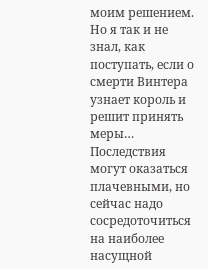моим решением. Но я так и не знал, как поступать, если о смерти Винтера узнает король и решит принять меры… Последствия могут оказаться плачевными, но сейчас надо сосредоточиться на наиболее насущной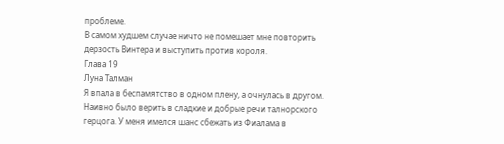проблеме.
В самом худшем случае ничто не помешает мне повторить дерзость Винтера и выступить против короля.
Глава 19
Луна Талман
Я впала в беспамятство в одном плену, а очнулась в другом.
Наивно было верить в сладкие и добрые речи талнорского герцога. У меня имелся шанс сбежать из Фиалама в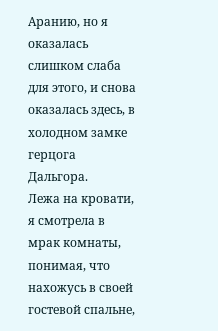Аранию, но я оказалась слишком слаба для этого, и снова оказалась здесь, в холодном замке герцога Дальгора.
Лежа на кровати, я смотрела в мрак комнаты, понимая, что нахожусь в своей гостевой спальне,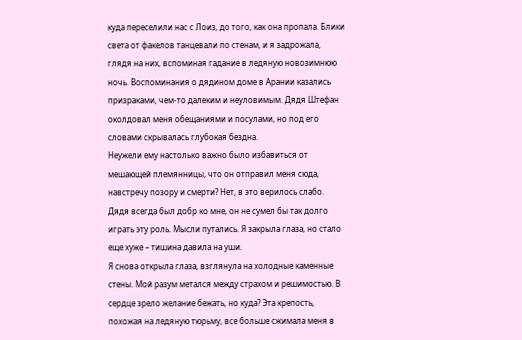куда переселили нас с Лоиз, до того, как она пропала. Блики света от факелов танцевали по стенам, и я задрожала, глядя на них, вспоминая гадание в ледяную новозимнюю ночь. Воспоминания о дядином доме в Арании казались призраками, чем-то далеким и неуловимым. Дядя Штефан околдовал меня обещаниями и посулами, но под его словами скрывалась глубокая бездна.
Неужели ему настолько важно было избавиться от мешающей племянницы, что он отправил меня сюда, навстречу позору и смерти? Нет, в это верилось слабо. Дядя всегда был добр ко мне, он не сумел бы так долго играть эту роль. Мысли путались. Я закрыла глаза, но стало еще хуже – тишина давила на уши.
Я снова открыла глаза, взглянула на холодные каменные стены. Мой разум метался между страхом и решимостью. В сердце зрело желание бежать, но куда? Эта крепость, похожая на ледяную тюрьму, все больше сжимала меня в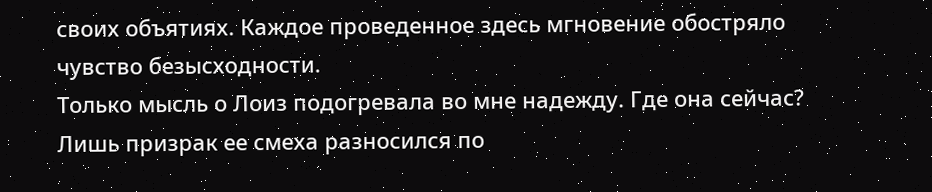своих объятиях. Каждое проведенное здесь мгновение обостряло чувство безысходности.
Только мысль о Лоиз подогревала во мне надежду. Где она сейчас? Лишь призрак ее смеха разносился по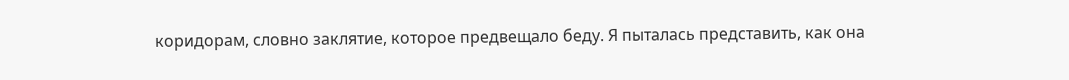коридорам, словно заклятие, которое предвещало беду. Я пыталась представить, как она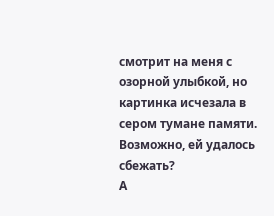смотрит на меня с озорной улыбкой, но картинка исчезала в сером тумане памяти. Возможно, ей удалось сбежать?
А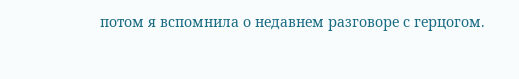потом я вспомнила о недавнем разговоре с герцогом.